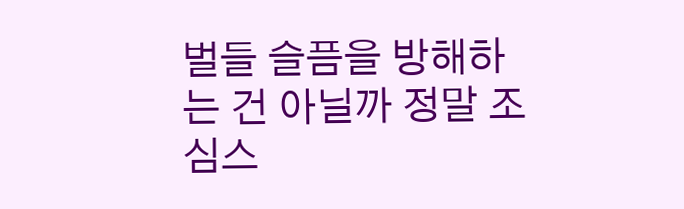벌들 슬픔을 방해하는 건 아닐까 정말 조심스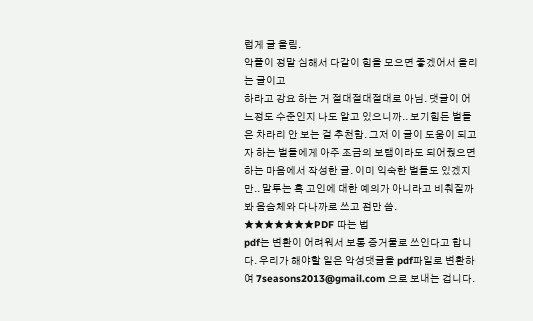럽게 글 올림.
악플이 정말 심해서 다같이 힘을 모으면 좋겠어서 올리는 글이고
하라고 강요 하는 거 절대절대절대로 아님. 댓글이 어느정도 수준인지 나도 알고 있으니까.. 보기힘든 벌들은 차라리 안 보는 걸 추천함. 그저 이 글이 도움이 되고자 하는 벌들에게 아주 조금의 보탬이라도 되어줬으면 하는 마음에서 작성한 글. 이미 익숙한 벌들도 있겠지만.. 말투는 혹 고인에 대한 예의가 아니라고 비춰질까봐 음슴체와 다나까로 쓰고 점만 씀.
★★★★★★★PDF 따는 법
pdf는 변환이 어려워서 보통 증거물로 쓰인다고 합니다. 우리가 해야할 일은 악성댓글을 pdf파일로 변환하여 7seasons2013@gmail.com 으로 보내는 겁니다.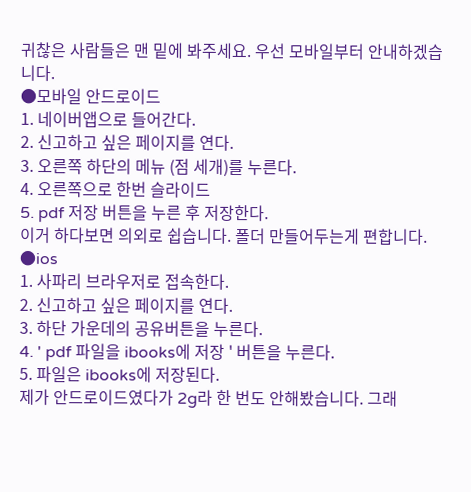귀찮은 사람들은 맨 밑에 봐주세요. 우선 모바일부터 안내하겠습니다.
●모바일 안드로이드
1. 네이버앱으로 들어간다.
2. 신고하고 싶은 페이지를 연다.
3. 오른쪽 하단의 메뉴 (점 세개)를 누른다.
4. 오른쪽으로 한번 슬라이드
5. pdf 저장 버튼을 누른 후 저장한다.
이거 하다보면 의외로 쉽습니다. 폴더 만들어두는게 편합니다.
●ios
1. 사파리 브라우저로 접속한다.
2. 신고하고 싶은 페이지를 연다.
3. 하단 가운데의 공유버튼을 누른다.
4. ' pdf 파일을 ibooks에 저장 ' 버튼을 누른다.
5. 파일은 ibooks에 저장된다.
제가 안드로이드였다가 2g라 한 번도 안해봤습니다. 그래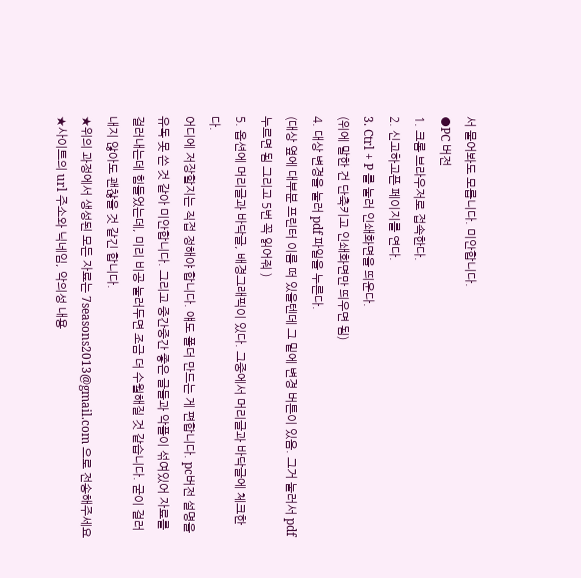서 물어봐도 모릅니다. 미안합니다.
●PC 버전
1. 크롬 브라우저로 접속한다.
2. 신고하고픈 페이지를 연다.
3. Ctrl + P 를 눌러 인쇄화면을 띄운다.
(위에 말한 건 단축키고 인쇄화면만 띄우면 됨)
4. 대상 변경을 눌러 pdf 파일을 누른다.
(대상 옆에 대부분 프린터 이름 떠 있을텐데 그 밑에 변경 버튼이 있음. 그거 눌러서 pdf누르면 됨 그리고 5번 꼭 읽어줘 )
5. 옵션에 머리글과 바닥글, 배경그래픽이 있다. 그중에서 머리글과 바닥글에 체크한다.
어디에 저장할지는 직접 정해야 합니다. 얘도 폴더 만드는 게 편합니다. pc버전 설명을 유독 못 쓴 것 같아 미안합니다. 그리고 중간중간 좋은 글들과 악플이 섞여있어 자료를 걸러내는데 힘들었는데, 미리 비공 눌러두면 조금 더 수월해질 것 같습니다. 굳이 걸러내지 않아도 괜찮을 것 같긴 합니다.
★위의 과정에서 생성된 모든 자료는 7seasons2013@gmail.com 으로 전송해주세요
★사이트의 url 주소와 닉네임, 악의성 내용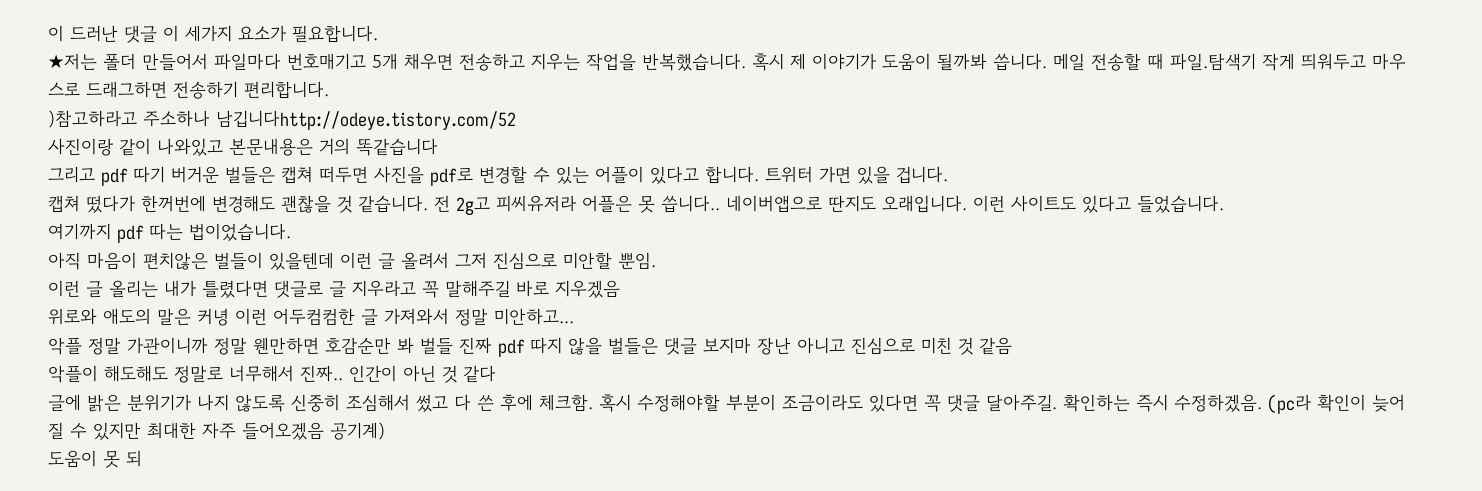이 드러난 댓글 이 세가지 요소가 필요합니다.
★저는 폴더 만들어서 파일마다 번호매기고 5개 채우면 전송하고 지우는 작업을 반복했습니다. 혹시 제 이야기가 도움이 될까봐 씁니다. 메일 전송할 때 파일.탐색기 작게 띄워두고 마우스로 드래그하면 전송하기 편리합니다.
)참고하라고 주소하나 남깁니다http://odeye.tistory.com/52
사진이랑 같이 나와있고 본문내용은 거의 똑같습니다
그리고 pdf 따기 버거운 벌들은 캡쳐 떠두면 사진을 pdf로 변경할 수 있는 어플이 있다고 합니다. 트위터 가면 있을 겁니다.
캡쳐 떴다가 한꺼번에 변경해도 괜찮을 것 같습니다. 전 2g고 피씨유저라 어플은 못 씁니다.. 네이버앱으로 딴지도 오래입니다. 이런 사이트도 있다고 들었습니다.
여기까지 pdf 따는 법이었습니다.
아직 마음이 편치않은 벌들이 있을텐데 이런 글 올려서 그저 진심으로 미안할 뿐임.
이런 글 올리는 내가 틀렸다면 댓글로 글 지우라고 꼭 말해주길 바로 지우겠음
위로와 애도의 말은 커녕 이런 어두컴컴한 글 가져와서 정말 미안하고...
악플 정말 가관이니까 정말 웬만하면 호감순만 봐 벌들 진짜 pdf 따지 않을 벌들은 댓글 보지마 장난 아니고 진심으로 미친 것 같음
악플이 해도해도 정말로 너무해서 진짜.. 인간이 아닌 것 같다
글에 밝은 분위기가 나지 않도록 신중히 조심해서 썼고 다 쓴 후에 체크함. 혹시 수정해야할 부분이 조금이라도 있다면 꼭 댓글 달아주길. 확인하는 즉시 수정하겠음. (pc라 확인이 늦어질 수 있지만 최대한 자주 들어오겠음 공기계)
도움이 못 되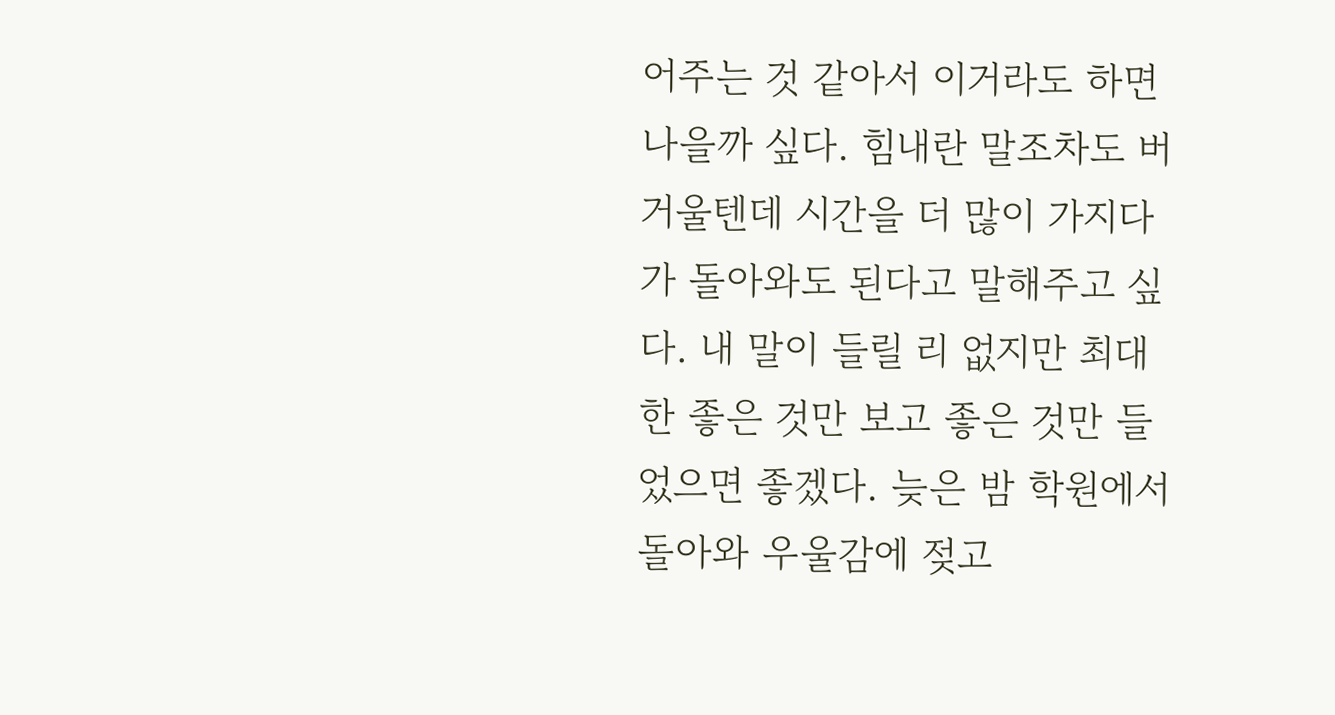어주는 것 같아서 이거라도 하면 나을까 싶다. 힘내란 말조차도 버거울텐데 시간을 더 많이 가지다가 돌아와도 된다고 말해주고 싶다. 내 말이 들릴 리 없지만 최대한 좋은 것만 보고 좋은 것만 들었으면 좋겠다. 늦은 밤 학원에서 돌아와 우울감에 젖고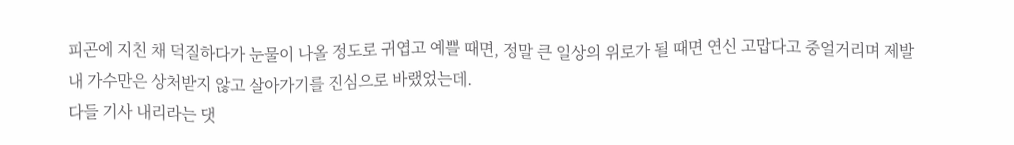피곤에 지친 채 덕질하다가 눈물이 나올 정도로 귀엽고 예쁠 때면, 정말 큰 일상의 위로가 될 때면 연신 고맙다고 중얼거리며 제발 내 가수만은 상처받지 않고 살아가기를 진심으로 바랬었는데.
다들 기사 내리라는 댓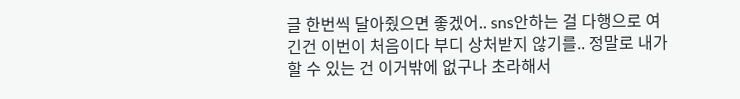글 한번씩 달아줬으면 좋겠어.. sns안하는 걸 다행으로 여긴건 이번이 처음이다 부디 상처받지 않기를.. 정말로 내가 할 수 있는 건 이거밖에 없구나 초라해서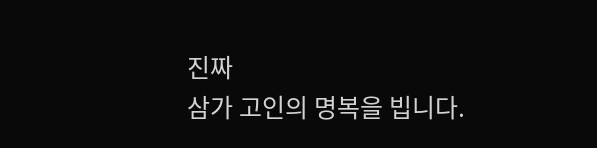진짜
삼가 고인의 명복을 빕니다.